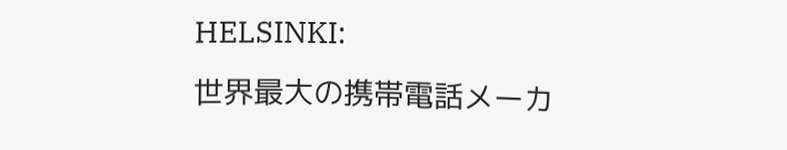HELSINKI:
世界最大の携帯電話メーカ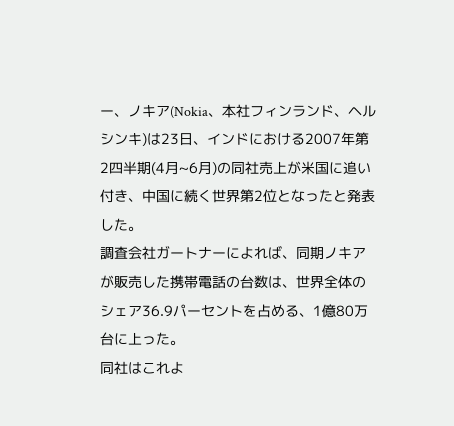ー、ノキア(Nokia、本社フィンランド、ヘルシンキ)は23日、インドにおける2007年第2四半期(4月~6月)の同社売上が米国に追い付き、中国に続く世界第2位となったと発表した。
調査会社ガートナーによれば、同期ノキアが販売した携帯電話の台数は、世界全体のシェア36.9パーセントを占める、1億80万台に上った。
同社はこれよ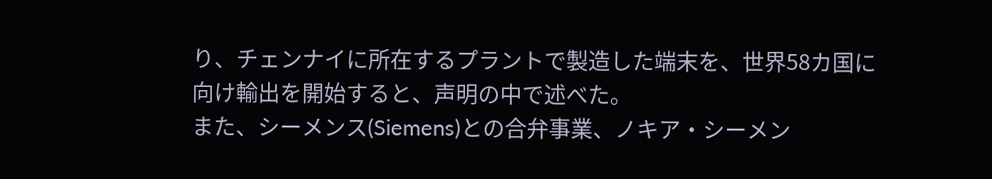り、チェンナイに所在するプラントで製造した端末を、世界58カ国に向け輸出を開始すると、声明の中で述べた。
また、シーメンス(Siemens)との合弁事業、ノキア・シーメン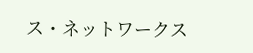ス・ネットワークス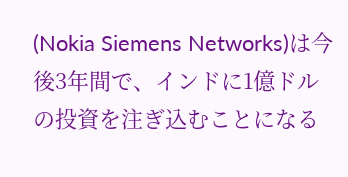(Nokia Siemens Networks)は今後3年間で、インドに1億ドルの投資を注ぎ込むことになる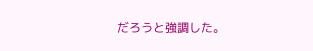だろうと強調した。